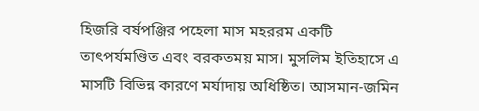হিজরি বর্ষপঞ্জির পহেলা মাস মহররম একটি তাৎপর্যমণ্ডিত এবং বরকতময় মাস। মুসলিম ইতিহাসে এ মাসটি বিভিন্ন কারণে মর্যাদায় অধিষ্ঠিত। আসমান-জমিন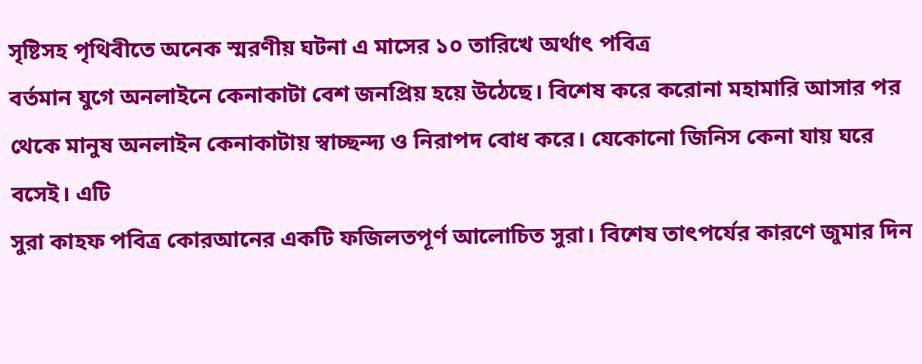সৃষ্টিসহ পৃথিবীতে অনেক স্মরণীয় ঘটনা এ মাসের ১০ তারিখে অর্থাৎ পবিত্র
বর্তমান যুগে অনলাইনে কেনাকাটা বেশ জনপ্রিয় হয়ে উঠেছে। বিশেষ করে করোনা মহামারি আসার পর থেকে মানুষ অনলাইন কেনাকাটায় স্বাচ্ছন্দ্য ও নিরাপদ বোধ করে। যেকোনো জিনিস কেনা যায় ঘরে বসেই। এটি
সুরা কাহফ পবিত্র কোরআনের একটি ফজিলতপূর্ণ আলোচিত সুরা। বিশেষ তাৎপর্যের কারণে জুমার দিন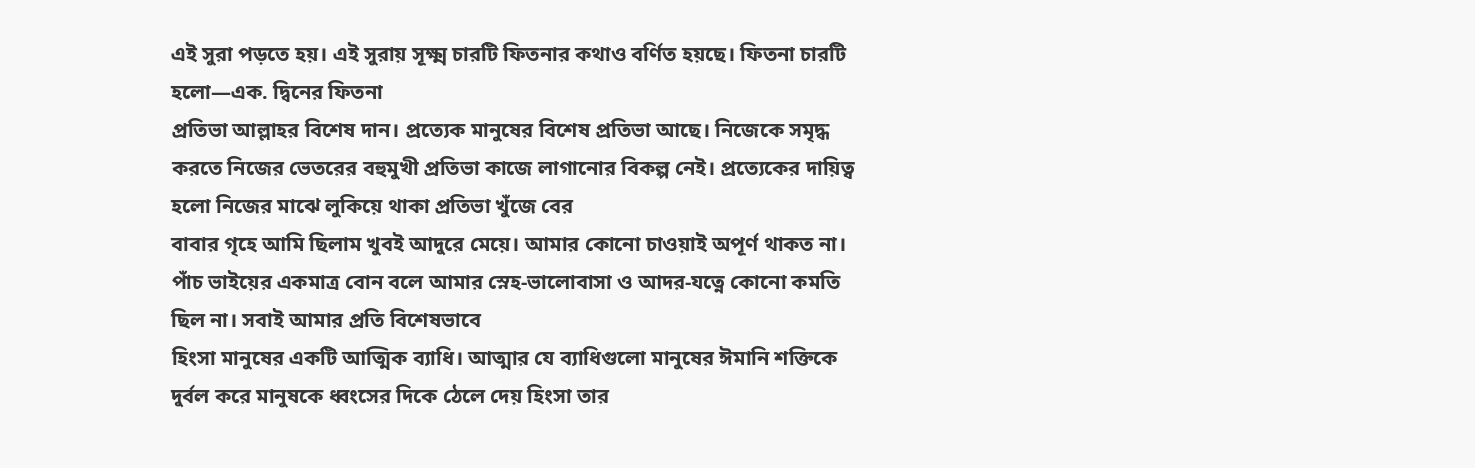এই সুরা পড়তে হয়। এই সুরায় সূক্ষ্ম চারটি ফিতনার কথাও বর্ণিত হয়ছে। ফিতনা চারটি হলো—এক. দ্বিনের ফিতনা
প্রতিভা আল্লাহর বিশেষ দান। প্রত্যেক মানুষের বিশেষ প্রতিভা আছে। নিজেকে সমৃদ্ধ করতে নিজের ভেতরের বহুমুখী প্রতিভা কাজে লাগানোর বিকল্প নেই। প্রত্যেকের দায়িত্ব হলো নিজের মাঝে লুকিয়ে থাকা প্রতিভা খুঁজে বের
বাবার গৃহে আমি ছিলাম খুবই আদুরে মেয়ে। আমার কোনো চাওয়াই অপূর্ণ থাকত না। পাঁচ ভাইয়ের একমাত্র বোন বলে আমার স্নেহ-ভালোবাসা ও আদর-যত্নে কোনো কমতি ছিল না। সবাই আমার প্রতি বিশেষভাবে
হিংসা মানুষের একটি আত্মিক ব্যাধি। আত্মার যে ব্যাধিগুলো মানুষের ঈমানি শক্তিকে দুর্বল করে মানুষকে ধ্বংসের দিকে ঠেলে দেয় হিংসা তার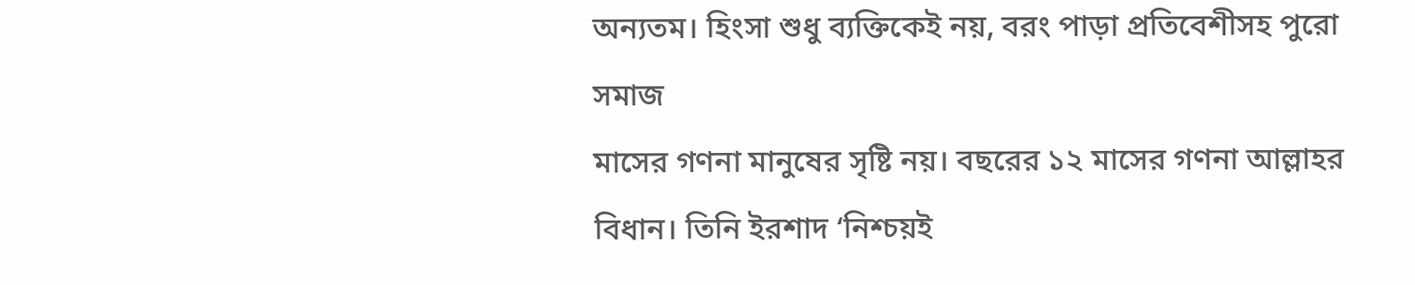অন্যতম। হিংসা শুধু ব্যক্তিকেই নয়, বরং পাড়া প্রতিবেশীসহ পুরো সমাজ
মাসের গণনা মানুষের সৃষ্টি নয়। বছরের ১২ মাসের গণনা আল্লাহর বিধান। তিনি ইরশাদ ‘নিশ্চয়ই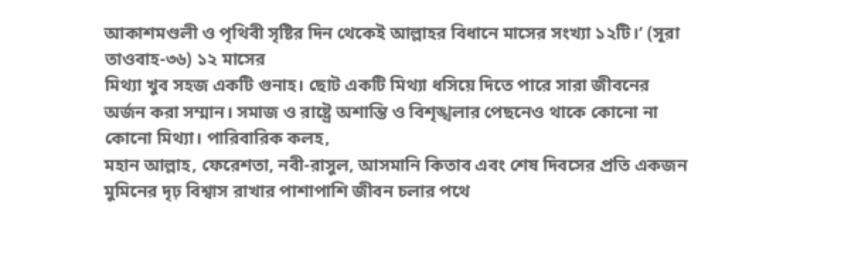আকাশমণ্ডলী ও পৃথিবী সৃষ্টির দিন থেকেই আল্লাহর বিধানে মাসের সংখ্যা ১২টি।’ (সূরা তাওবাহ-৩৬) ১২ মাসের
মিথ্যা খুব সহজ একটি গুনাহ। ছোট একটি মিথ্যা ধসিয়ে দিতে পারে সারা জীবনের অর্জন করা সম্মান। সমাজ ও রাষ্ট্রে অশান্তি ও বিশৃঙ্খলার পেছনেও থাকে কোনো না কোনো মিথ্যা। পারিবারিক কলহ,
মহান আল্লাহ, ফেরেশতা, নবী-রাসুল, আসমানি কিতাব এবং শেষ দিবসের প্রতি একজন মুমিনের দৃঢ় বিশ্বাস রাখার পাশাপাশি জীবন চলার পথে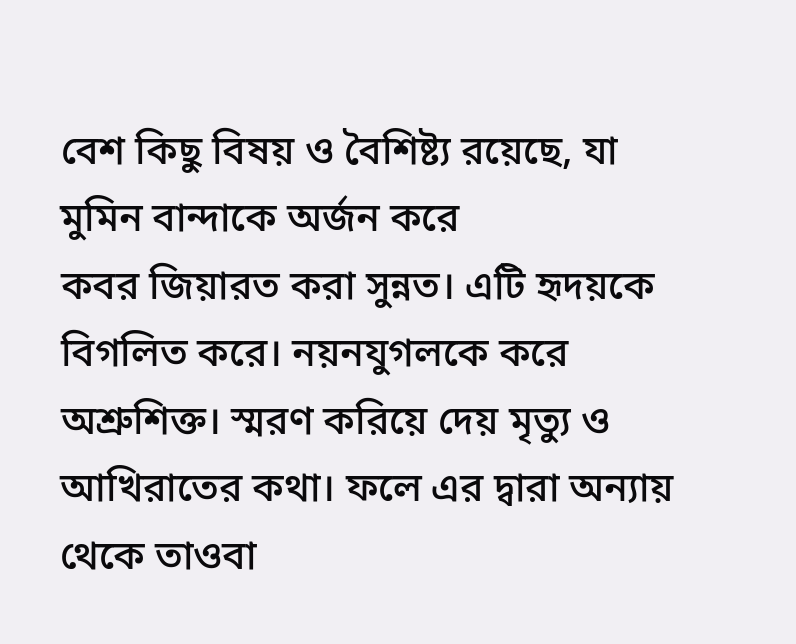বেশ কিছু বিষয় ও বৈশিষ্ট্য রয়েছে, যা মুমিন বান্দাকে অর্জন করে
কবর জিয়ারত করা সুন্নত। এটি হৃদয়কে বিগলিত করে। নয়নযুগলকে করে অশ্রুশিক্ত। স্মরণ করিয়ে দেয় মৃত্যু ও আখিরাতের কথা। ফলে এর দ্বারা অন্যায় থেকে তাওবা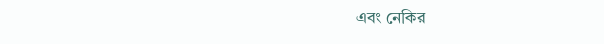এবং নেকির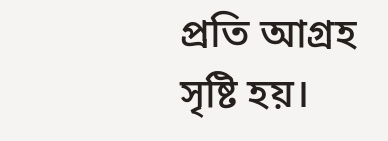প্রতি আগ্রহ সৃষ্টি হয়।